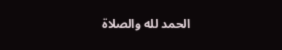الحمد لله والصلاة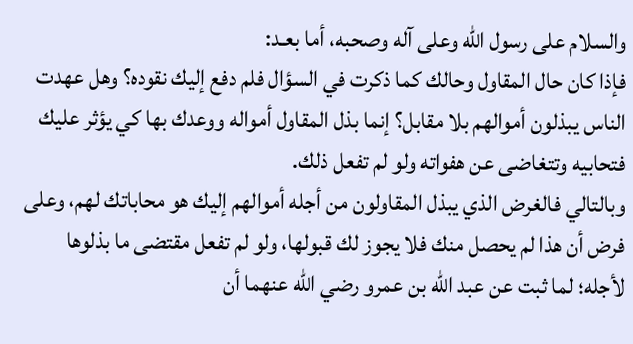والسلام على رسول الله وعلى آله وصحبه، أما بعـد:
فإذا كان حال المقاول وحالك كما ذكرت في السؤال فلم دفع إليك نقوده؟ وهل عهدت الناس يبذلون أموالهم بلا مقابل؟ إنما بذل المقاول أمواله ووعدك بها كي يؤثر عليك فتحابيه وتتغاضى عن هفواته ولو لم تفعل ذلك.
وبالتالي فالغرض الذي يبذل المقاولون من أجله أموالهم إليك هو محاباتك لهم، وعلى فرض أن هذا لم يحصل منك فلا يجوز لك قبولها، ولو لم تفعل مقتضى ما بذلوها لأجله؛ لما ثبت عن عبد الله بن عمرو رضي الله عنهما أن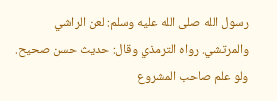رسول الله صلى الله عليه وسلم: لعن الراشي والمرتشي. رواه الترمذي وقال: حديث حسن صحيح.
ولو علم صاحب المشروع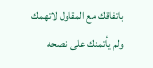باتفاقك مع المقاول لاتهمك ولم يأتمنك على نصحه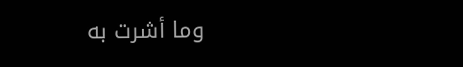وما أشرت به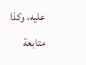عليه، وكذا متابعة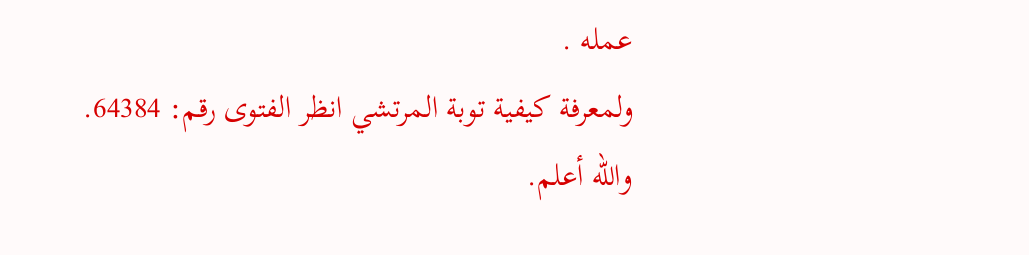عمله .
ولمعرفة كيفية توبة المرتشي انظر الفتوى رقم: 64384.
والله أعلم.